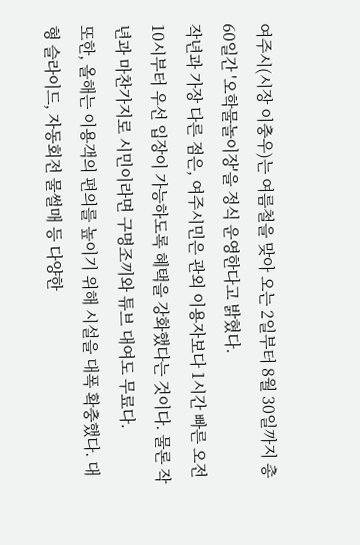여주시(시장 이충우)는 여름철을 맞아 오는 2일부터 8월 30일까지 총 60일간 '오학물놀이장'을 정식 운영한다고 밝혔다.
작년과 가장 다른 점은, 여주시민은 관외 이용자보다 1시간 빠른 오전 10시부터 우선 입장이 가능하도록 혜택을 강화했다는 것이다. 물론 작년과 마찬가지로 시민이라면 구명조끼와 튜브 대여도 무료다.
또한, 올해는 이용객의 편의를 높이기 위해 시설을 대폭 확충했다. 대형 슬라이드, 자동회전 물썰매 등 다양한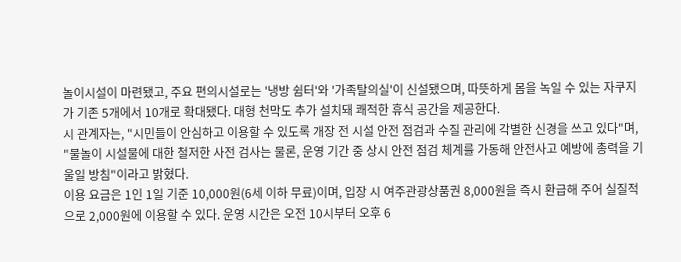놀이시설이 마련됐고, 주요 편의시설로는 '냉방 쉼터'와 '가족탈의실'이 신설됐으며, 따뜻하게 몸을 녹일 수 있는 자쿠지가 기존 5개에서 10개로 확대됐다. 대형 천막도 추가 설치돼 쾌적한 휴식 공간을 제공한다.
시 관계자는, "시민들이 안심하고 이용할 수 있도록 개장 전 시설 안전 점검과 수질 관리에 각별한 신경을 쓰고 있다"며, "물놀이 시설물에 대한 철저한 사전 검사는 물론, 운영 기간 중 상시 안전 점검 체계를 가동해 안전사고 예방에 총력을 기울일 방침"이라고 밝혔다.
이용 요금은 1인 1일 기준 10,000원(6세 이하 무료)이며, 입장 시 여주관광상품권 8,000원을 즉시 환급해 주어 실질적으로 2,000원에 이용할 수 있다. 운영 시간은 오전 10시부터 오후 6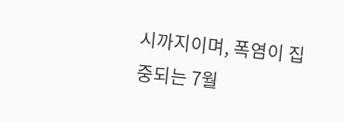시까지이며, 폭염이 집중되는 7월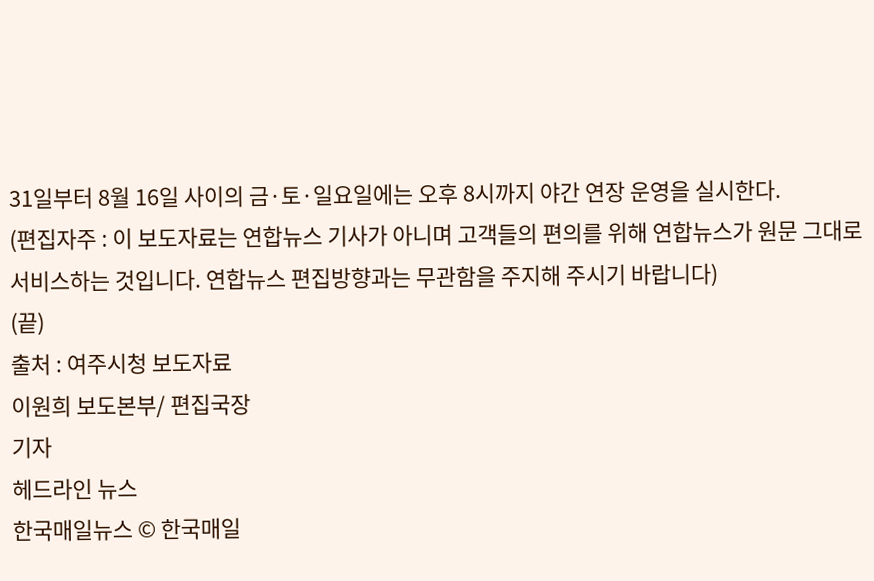31일부터 8월 16일 사이의 금·토·일요일에는 오후 8시까지 야간 연장 운영을 실시한다.
(편집자주 : 이 보도자료는 연합뉴스 기사가 아니며 고객들의 편의를 위해 연합뉴스가 원문 그대로 서비스하는 것입니다. 연합뉴스 편집방향과는 무관함을 주지해 주시기 바랍니다)
(끝)
출처 : 여주시청 보도자료
이원희 보도본부/ 편집국장
기자
헤드라인 뉴스
한국매일뉴스 © 한국매일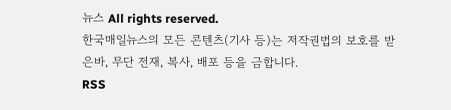뉴스 All rights reserved.
한국매일뉴스의 모든 콘텐츠(기사 등)는 저작권법의 보호를 받은바, 무단 전재, 복사, 배포 등을 금합니다.
RSS